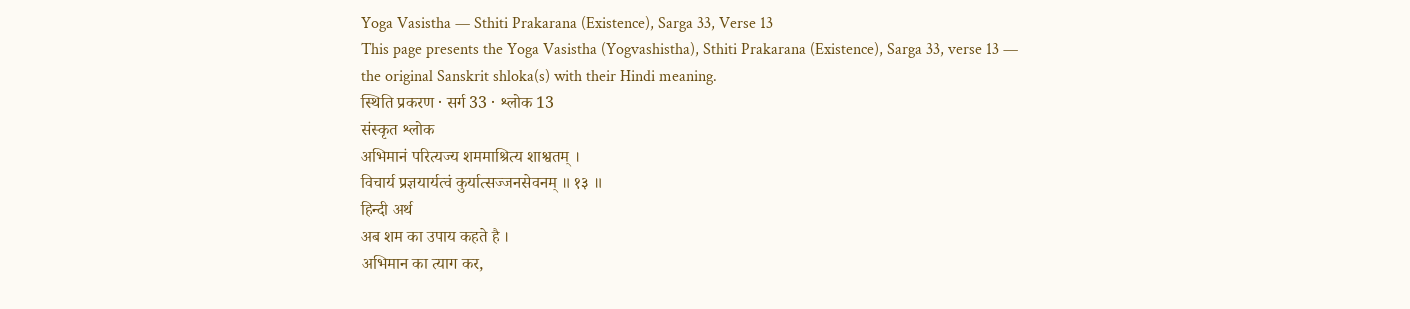Yoga Vasistha — Sthiti Prakarana (Existence), Sarga 33, Verse 13
This page presents the Yoga Vasistha (Yogvashistha), Sthiti Prakarana (Existence), Sarga 33, verse 13 — the original Sanskrit shloka(s) with their Hindi meaning.
स्थिति प्रकरण · सर्ग 33 · श्लोक 13
संस्कृत श्लोक
अभिमानं परित्यज्य शममाश्रित्य शाश्वतम् ।
विचार्य प्रज्ञयार्यत्वं कुर्यात्सज्जनसेवनम् ॥ १३ ॥
हिन्दी अर्थ
अब शम का उपाय कहते है ।
अभिमान का त्याग कर,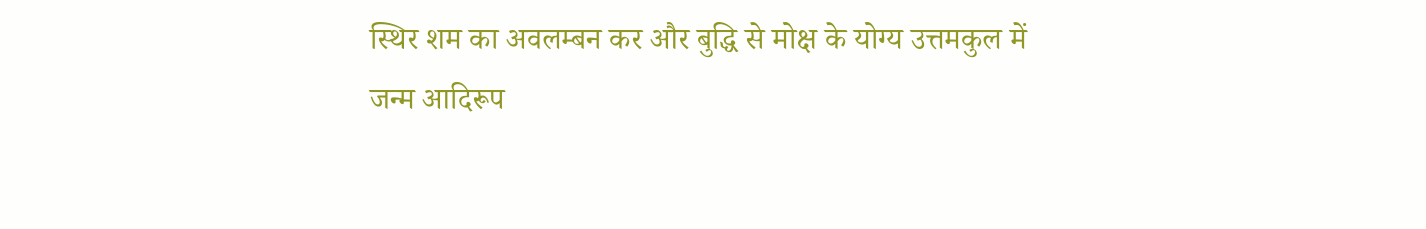स्थिर शम का अवलम्बन कर और बुद्धि से मोक्ष के योग्य उत्तमकुल में
जन्म आदिरूप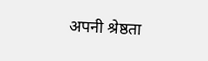अपनी श्रेष्ठता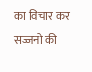का विचार कर सज्जनो की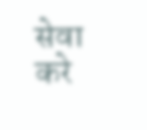सेवा करे